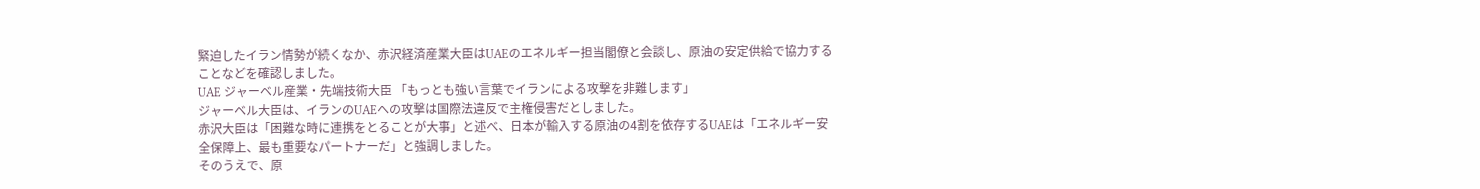緊迫したイラン情勢が続くなか、赤沢経済産業大臣はUAEのエネルギー担当閣僚と会談し、原油の安定供給で協力することなどを確認しました。
UAE ジャーベル産業・先端技術大臣 「もっとも強い言葉でイランによる攻撃を非難します」
ジャーベル大臣は、イランのUAEへの攻撃は国際法違反で主権侵害だとしました。
赤沢大臣は「困難な時に連携をとることが大事」と述べ、日本が輸入する原油の4割を依存するUAEは「エネルギー安全保障上、最も重要なパートナーだ」と強調しました。
そのうえで、原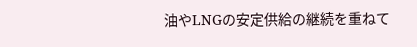油やLNGの安定供給の継続を重ねて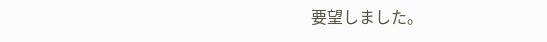要望しました。